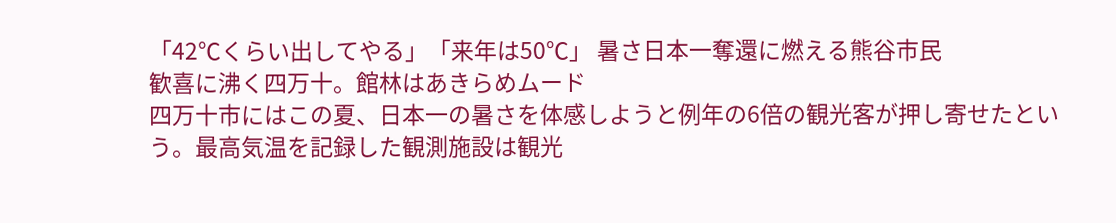「42℃くらい出してやる」「来年は50℃」 暑さ日本一奪還に燃える熊谷市民
歓喜に沸く四万十。館林はあきらめムード
四万十市にはこの夏、日本一の暑さを体感しようと例年の6倍の観光客が押し寄せたという。最高気温を記録した観測施設は観光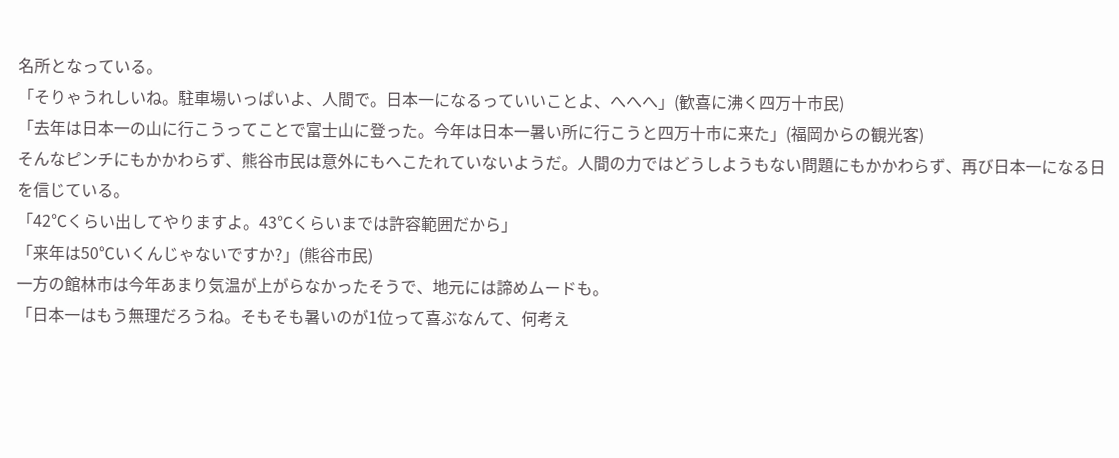名所となっている。
「そりゃうれしいね。駐車場いっぱいよ、人間で。日本一になるっていいことよ、へへへ」(歓喜に沸く四万十市民)
「去年は日本一の山に行こうってことで富士山に登った。今年は日本一暑い所に行こうと四万十市に来た」(福岡からの観光客)
そんなピンチにもかかわらず、熊谷市民は意外にもへこたれていないようだ。人間の力ではどうしようもない問題にもかかわらず、再び日本一になる日を信じている。
「42℃くらい出してやりますよ。43℃くらいまでは許容範囲だから」
「来年は50℃いくんじゃないですか?」(熊谷市民)
一方の館林市は今年あまり気温が上がらなかったそうで、地元には諦めムードも。
「日本一はもう無理だろうね。そもそも暑いのが1位って喜ぶなんて、何考え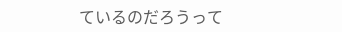ているのだろうって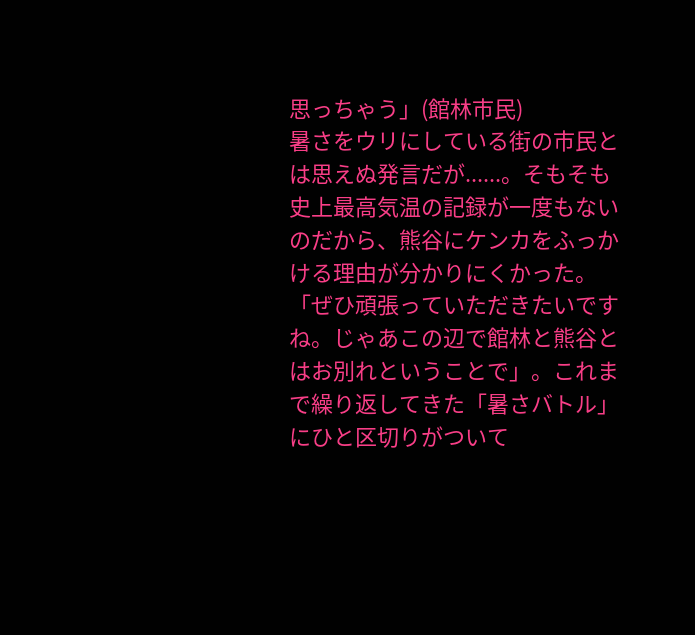思っちゃう」(館林市民)
暑さをウリにしている街の市民とは思えぬ発言だが......。そもそも史上最高気温の記録が一度もないのだから、熊谷にケンカをふっかける理由が分かりにくかった。
「ぜひ頑張っていただきたいですね。じゃあこの辺で館林と熊谷とはお別れということで」。これまで繰り返してきた「暑さバトル」にひと区切りがついて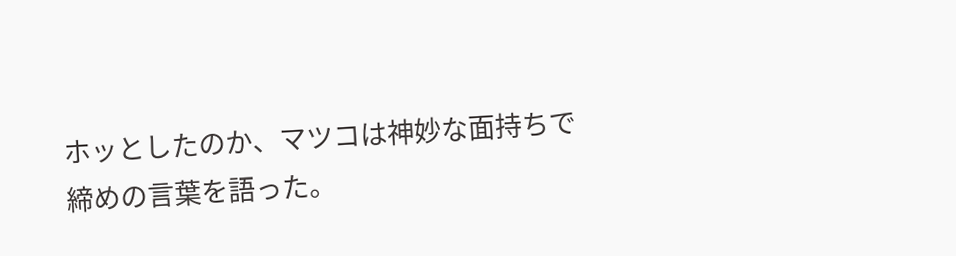ホッとしたのか、マツコは神妙な面持ちで締めの言葉を語った。